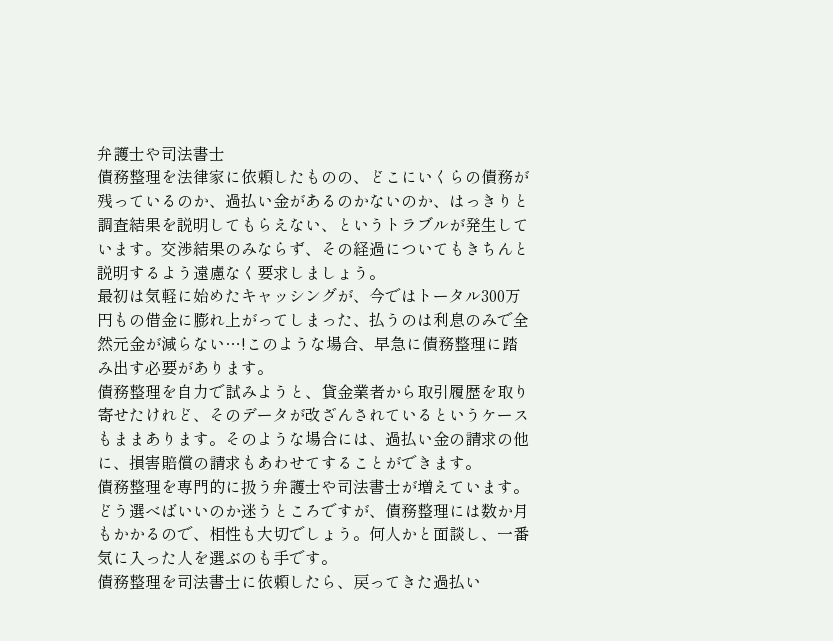弁護士や司法書士
債務整理を法律家に依頼したものの、どこにいくらの債務が残っているのか、過払い金があるのかないのか、はっきりと調査結果を説明してもらえない、というトラブルが発生しています。交渉結果のみならず、その経過についてもきちんと説明するよう遠慮なく要求しましょう。
最初は気軽に始めたキャッシングが、今ではトータル300万円もの借金に膨れ上がってしまった、払うのは利息のみで全然元金が減らない…!このような場合、早急に債務整理に踏み出す必要があります。
債務整理を自力で試みようと、貸金業者から取引履歴を取り寄せたけれど、そのデータが改ざんされているというケースもままあります。そのような場合には、過払い金の請求の他に、損害賠償の請求もあわせてすることができます。
債務整理を専門的に扱う弁護士や司法書士が増えています。どう選べばいいのか迷うところですが、債務整理には数か月もかかるので、相性も大切でしょう。何人かと面談し、一番気に入った人を選ぶのも手です。
債務整理を司法書士に依頼したら、戻ってきた過払い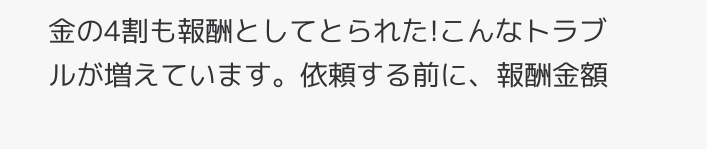金の4割も報酬としてとられた!こんなトラブルが増えています。依頼する前に、報酬金額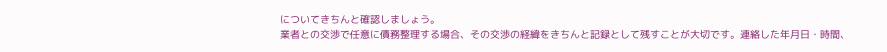についてきちんと確認しましょう。
業者との交渉で任意に債務整理する場合、その交渉の経緯をきちんと記録として残すことが大切です。連絡した年月日・時間、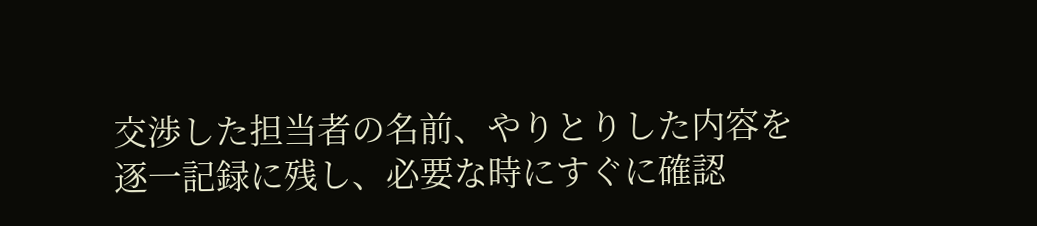交渉した担当者の名前、やりとりした内容を逐一記録に残し、必要な時にすぐに確認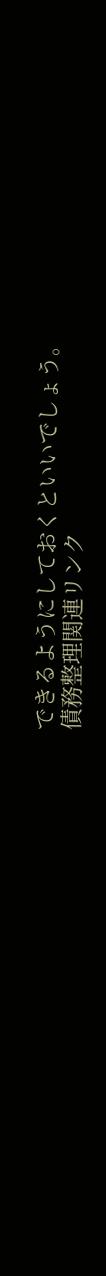できるようにしておくといいでしょう。
債務整理関連リンク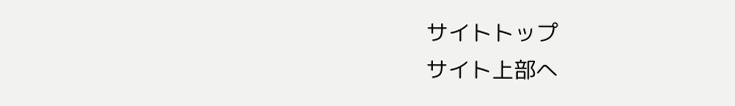サイトトップ
サイト上部へ